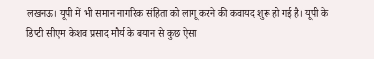लखनऊ। यूपी में भी समान नागरिक संहिता को लागू करने की कवायद शुरू हो गई है। यूपी के डिप्टी सीएम केशव प्रसाद मौर्य के बयान से कुछ ऐसा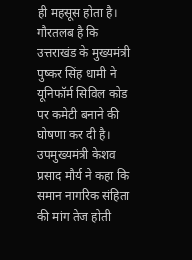ही महसूस होता है। गौरतलब है कि उत्तराखंड के मुख्यमंत्री पुष्कर सिंह धामी ने यूनिफॉर्म सिविल कोड पर कमेटी बनाने की घोषणा कर दी है। उपमुख्यमंत्री केशव प्रसाद मौर्य ने कहा कि समान नागरिक संहिता की मांग तेज होती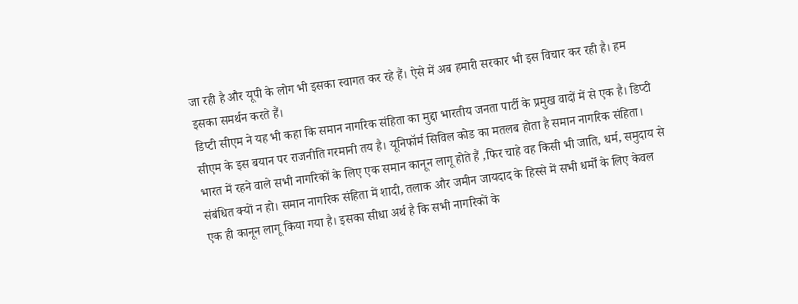जा रही है और यूपी के लोग भी इसका स्वागत कर रहे हैं। ऐसे में अब हमारी सरकार भी इस विचार कर रही है। हम इसका समर्थन करते हैं।
डिप्टी सीएम ने यह भी कहा कि समान नागरिक संहिता का मुद्दा भारतीय जनता पार्टी के प्रमुख वादों में से एक है। डिप्टी सीएम के इस बयान पर राजनीति गरमानी तय है। यूनिफॉर्म सिविल कोड का मतलब होता है समान नागरिक संहिता। भारत में रहने वाले सभी नागरिकों के लिए एक समान कानून लागू होते हैं ,फिर चाहे वह किसी भी जाति, धर्म, समुदाय से संबंधित क्यों न हो। समान नागरिक संहिता में शादी, तलाक और जमीन जायदाद के हिस्से में सभी धर्मों के लिए केवल एक ही कानून लागू किया गया है। इसका सीधा अर्थ है कि सभी नागरिकों के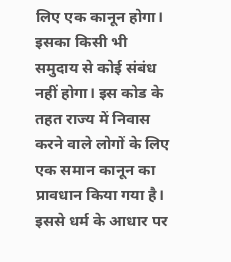लिए एक कानून होगा। इसका किसी भी समुदाय से कोई संबंध नहीं होगा। इस कोड के तहत राज्य में निवास करने वाले लोगों के लिए एक समान कानून का प्रावधान किया गया है। इससे धर्म के आधार पर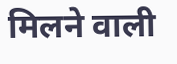मिलने वाली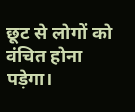छूट से लोगों को वंचित होना पड़ेगा।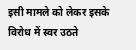इसी मामले को लेकर इसके विरोध में स्वर उठते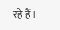रहे हैं।